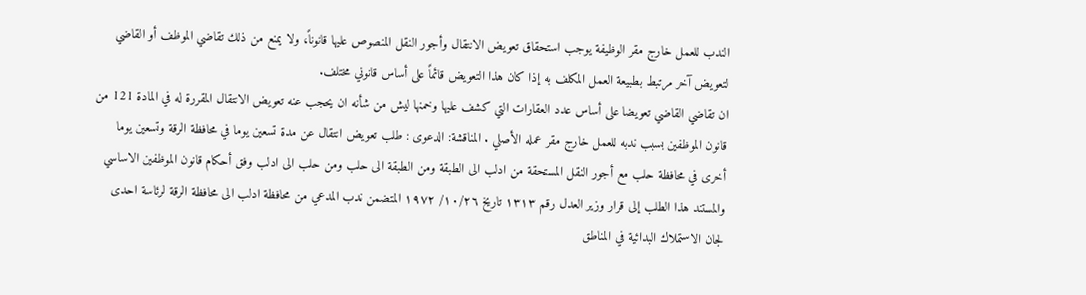الندب للعمل خارج مقر الوظيفة يوجب استحقاق تعويض الانتقال وأجور النقل المنصوص عليها قانوناً، ولا يمنع من ذلك تقاضي الموظف أو القاضي لتعويض آخر مرتبط بطبيعة العمل المكلف به إذا كان هذا التعويض قائماً على أساس قانوني مختلف.
ان تقاضي القاضي تعويضا على أساس عدد العقارات التي كشف عليها وخمنها ليش من شأنه ان يحجب عنه تعويض الانتقال المقررة له في المادة 121 من قانون الموظفين بسبب ندبه للعمل خارج مقر عمله الأصلي . المناقشة: الدعوى : طلب تعويض انتقال عن مدة تسعين يوما في محافظة الرقة وتسعين يوما أخرى في محافظة حلب مع أجور النقل المستحقة من ادلب الى الطبقة ومن الطبقة الى حلب ومن حلب الى ادلب وفق أحكام قانون الموظفين الاساسي والمستند هذا الطلب إلى قرار وزير العدل رقم ۱۳۱۳ تاريخ ١٠/٢٦/ ۱۹۷۲ المتضمن ندب المدعي من محافظة ادلب الى محافظة الرقة لرئاسة احدى لجان الاستملاك البدائية في المناطق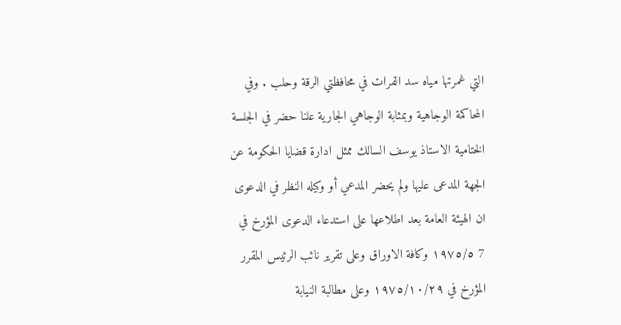التي غمرتها مياه سد الفرات في محافظتي الرقة وحلب . وفي المحاكمة الوجاهية وبمثابة الوجاهي الجارية علنا حضر في الجلسة الختامية الاستاذ يوسف السالك ممثل ادارة قضايا الحكومة عن الجهة المدعى عليها ولم يحضر المدعي أو وكيله النظر في الدعوى ان الهيئة العامة بعد اطلاعها على استدعاء الدعوى المؤرخ في 7 ١٩٧٥/٥ وكافة الاوراق وعلى تقرير نائب الرئيس المقرر المؤرخ في ١٩٧٥/١٠/٢٩ وعلى مطالبة النيابة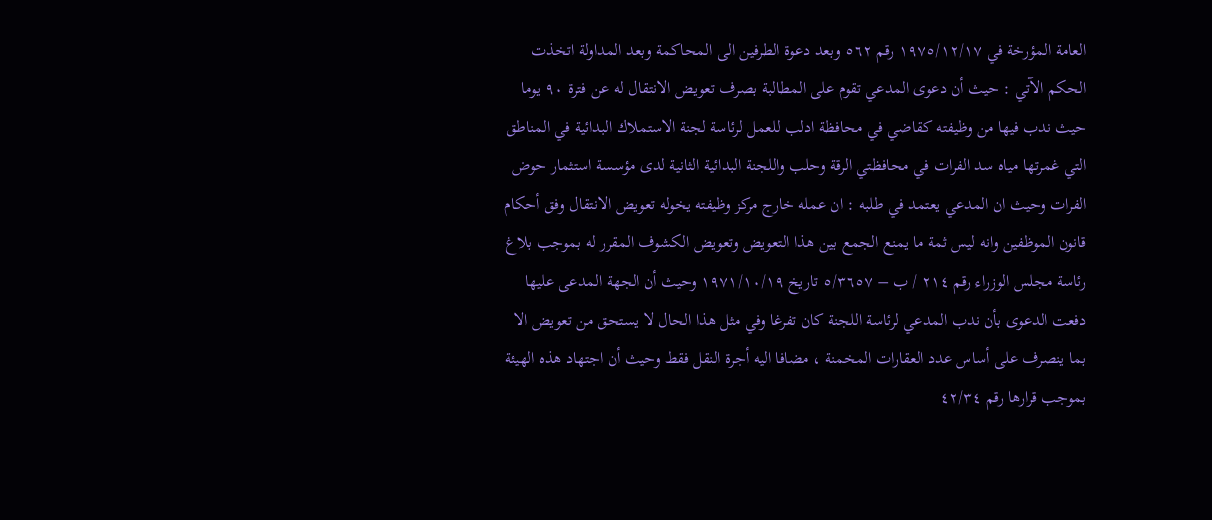العامة المؤرخة في ١٩٧٥/١٢/١٧ رقم ٥٦٢ وبعد دعوة الطرفين الى المحاكمة وبعد المداولة اتخذت الحكم الآتي : حيث أن دعوى المدعي تقوم على المطالبة بصرف تعويض الانتقال له عن فترة ٩٠ يوما حيث ندب فيها من وظيفته كقاضي في محافظة ادلب للعمل لرئاسة لجنة الاستملاك البدائية في المناطق التي غمرتها مياه سد الفرات في محافظتي الرقة وحلب واللجنة البدائية الثانية لدى مؤسسة استثمار حوض الفرات وحيث ان المدعي يعتمد في طلبه : ان عمله خارج مركز وظيفته يخوله تعويض الانتقال وفق أحكام قانون الموظفين وانه ليس ثمة ما يمنع الجمع بين هذا التعويض وتعويض الكشوف المقرر له بموجب بلاغ رئاسة مجلس الوزراء رقم ٢١٤ / ب – ٥/٣٦٥٧ تاریخ ۱۹۷۱/۱۰/۱۹ وحيث أن الجهة المدعى عليها دفعت الدعوى بأن ندب المدعي لرئاسة اللجنة كان تفرغا وفي مثل هذا الحال لا يستحق من تعويض الا بما ينصرف على أساس عدد العقارات المخمنة ، مضافا اليه أجرة النقل فقط وحيث أن اجتهاد هذه الهيئة بموجب قرارها رقم ٤٢/٣٤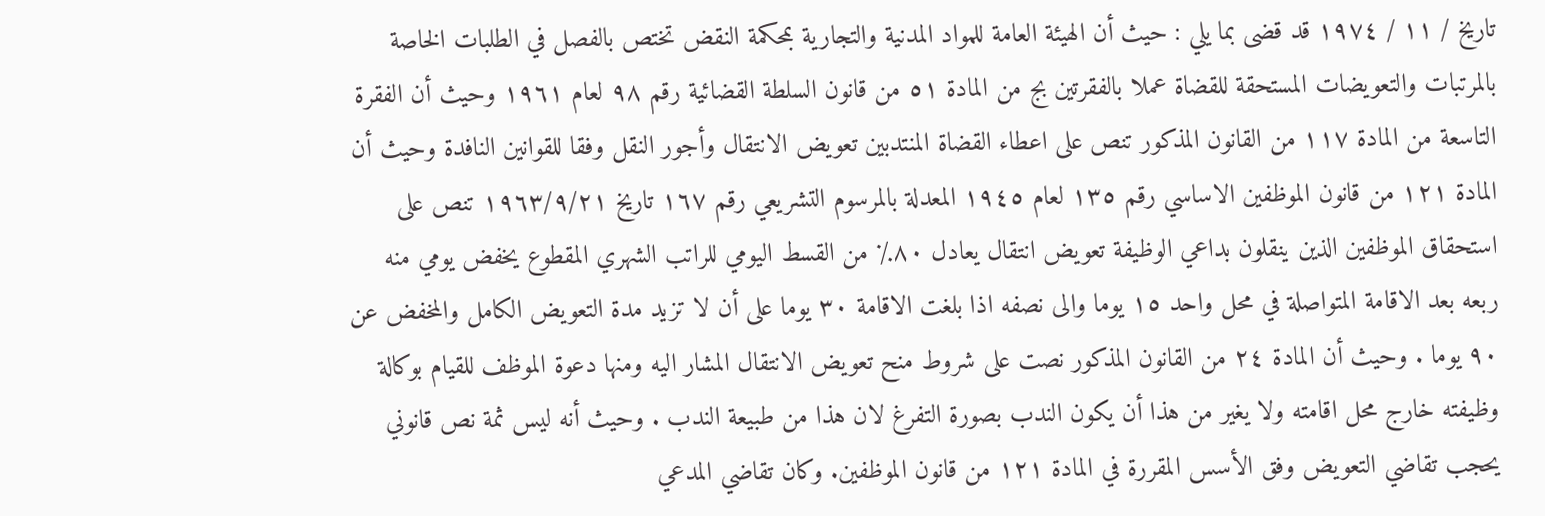تاريخ / ١١ / ١٩٧٤ قد قضى بما يلي : حيث أن الهيئة العامة للمواد المدنية والتجارية بمحكمة النقض تختص بالفصل في الطلبات الخاصة بالمرتبات والتعويضات المستحقة للقضاة عملا بالفقرتين بج من المادة ٥١ من قانون السلطة القضائية رقم ٩٨ لعام ١٩٦١ وحيث أن الفقرة التاسعة من المادة ١١٧ من القانون المذكور تنص على اعطاء القضاة المنتدبين تعويض الانتقال وأجور النقل وفقا للقوانين النافدة وحيث أن المادة ۱۲۱ من قانون الموظفين الاساسي رقم ١٣٥ لعام ١٩٤٥ المعدلة بالمرسوم التشريعي رقم ١٦٧ تاریخ ١٩٦٣/٩/٢١ تنص على استحقاق الموظفين الذين ينقلون بداعي الوظيفة تعويض انتقال يعادل ٨٠٪ من القسط اليومي للراتب الشهري المقطوع يخفض يومي منه ربعه بعد الاقامة المتواصلة في محل واحد ١٥ يوما والى نصفه اذا بلغت الاقامة ٣٠ يوما على أن لا تزيد مدة التعويض الكامل والمخفض عن ٩٠ يوما . وحيث أن المادة ٢٤ من القانون المذكور نصت على شروط منح تعويض الانتقال المشار اليه ومنها دعوة الموظف للقيام بوكالة وظيفته خارج محل اقامته ولا يغير من هذا أن يكون الندب بصورة التفرغ لان هذا من طبيعة الندب . وحيث أنه ليس ثمة نص قانوني يحجب تقاضي التعويض وفق الأسس المقررة في المادة ۱۲۱ من قانون الموظفين. وكان تقاضي المدعي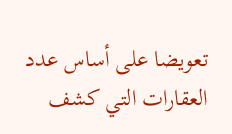تعويضا على أساس عدد العقارات التي كشف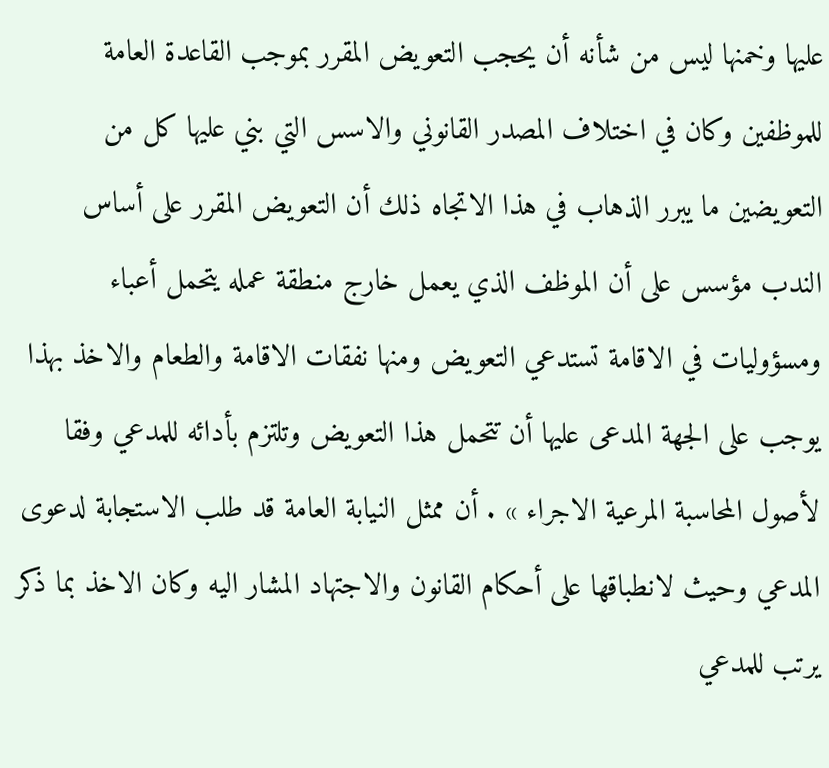عليها وخمنها ليس من شأنه أن يحجب التعويض المقرر بموجب القاعدة العامة للموظفين وكان في اختلاف المصدر القانوني والاسس التي بني عليها كل من التعويضين ما يبرر الذهاب في هذا الاتجاه ذلك أن التعويض المقرر على أساس الندب مؤسس على أن الموظف الذي يعمل خارج منطقة عمله يتحمل أعباء ومسؤوليات في الاقامة تستدعي التعويض ومنها نفقات الاقامة والطعام والاخذ بهذا يوجب على الجهة المدعى عليها أن تتحمل هذا التعويض وتلتزم بأدائه للمدعي وفقا لأصول المحاسبة المرعية الاجراء » . أن ممثل النيابة العامة قد طلب الاستجابة لدعوى المدعي وحيث لانطباقها على أحكام القانون والاجتهاد المشار اليه وكان الاخذ بما ذكر يرتب للمدعي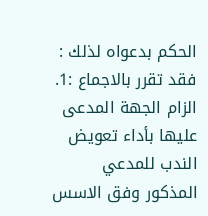الحكم بدعواه لذلك : فقد تقرر بالاجماع :1. الزام الجهة المدعى عليها بأداء تعويض الندب للمدعي المذكور وفق الاسس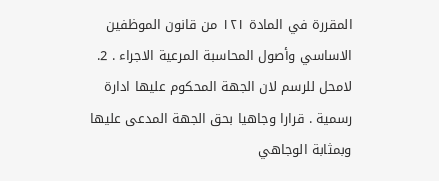المقررة في المادة ۱۲۱ من قانون الموظفين الاساسي وأصول المحاسبة المرعية الاجراء . 2. لامحل للرسم لان الجهة المحكوم عليها ادارة رسمية . قرارا وجاهيا بحق الجهة المدعى عليها وبمثابة الوجاهي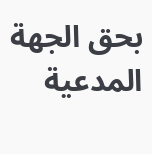بحق الجهة المدعية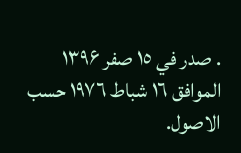. صدر في ١٥ صفر ۱۳۹۶ الموافق ١٦ شباط ١٩٧٦ حسب الاصول.